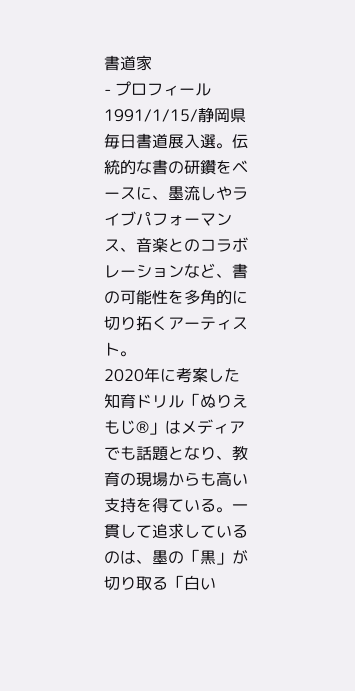書道家
- プロフィール
1991/1/15/静岡県
毎日書道展入選。伝統的な書の研鑽をベースに、墨流しやライブパフォーマンス、音楽とのコラボレーションなど、書の可能性を多角的に切り拓くアーティスト。
2020年に考案した知育ドリル「ぬりえもじ®」はメディアでも話題となり、教育の現場からも高い支持を得ている。一貫して追求しているのは、墨の「黒」が切り取る「白い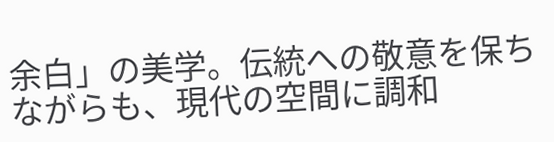余白」の美学。伝統への敬意を保ちながらも、現代の空間に調和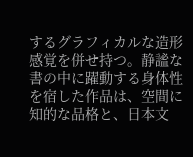するグラフィカルな造形感覚を併せ持つ。静謐な書の中に躍動する身体性を宿した作品は、空間に知的な品格と、日本文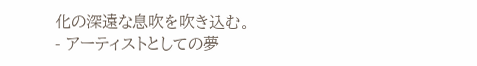化の深遠な息吹を吹き込む。
- アーティストとしての夢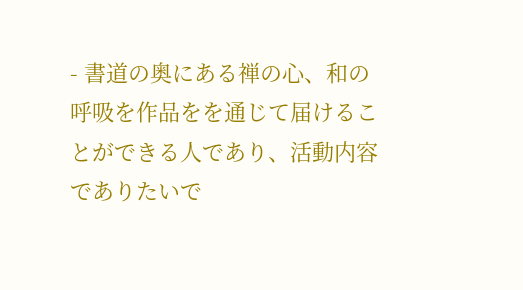- 書道の奥にある禅の心、和の呼吸を作品をを通じて届けることができる人であり、活動内容でありたいで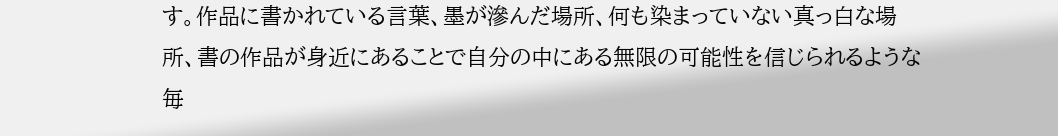す。作品に書かれている言葉、墨が滲んだ場所、何も染まっていない真っ白な場所、書の作品が身近にあることで自分の中にある無限の可能性を信じられるような毎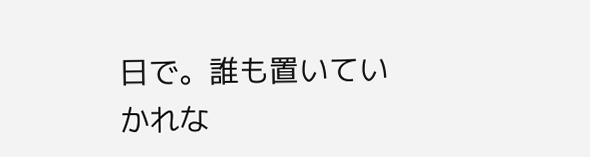日で。誰も置いていかれな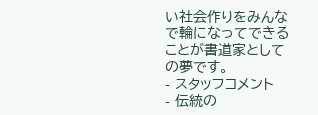い社会作りをみんなで輪になってできることが書道家としての夢です。
- スタッフコメント
- 伝統の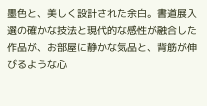墨色と、美しく設計された余白。書道展入選の確かな技法と現代的な感性が融合した作品が、お部屋に静かな気品と、背筋が伸びるような心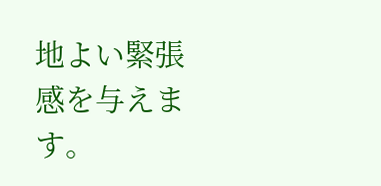地よい緊張感を与えます。